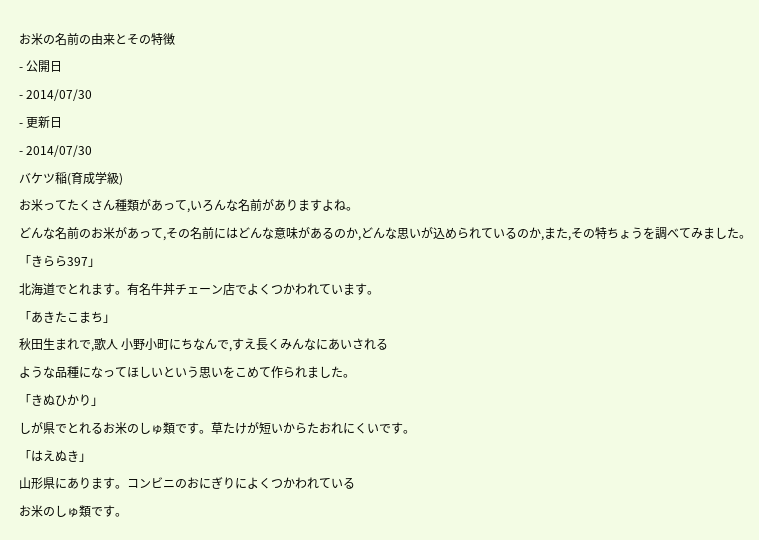お米の名前の由来とその特徴
- 公開日
- 2014/07/30
- 更新日
- 2014/07/30
バケツ稲(育成学級)
お米ってたくさん種類があって,いろんな名前がありますよね。
どんな名前のお米があって,その名前にはどんな意味があるのか,どんな思いが込められているのか,また,その特ちょうを調べてみました。
「きらら397」
北海道でとれます。有名牛丼チェーン店でよくつかわれています。
「あきたこまち」
秋田生まれで,歌人 小野小町にちなんで,すえ長くみんなにあいされる
ような品種になってほしいという思いをこめて作られました。
「きぬひかり」
しが県でとれるお米のしゅ類です。草たけが短いからたおれにくいです。
「はえぬき」
山形県にあります。コンビニのおにぎりによくつかわれている
お米のしゅ類です。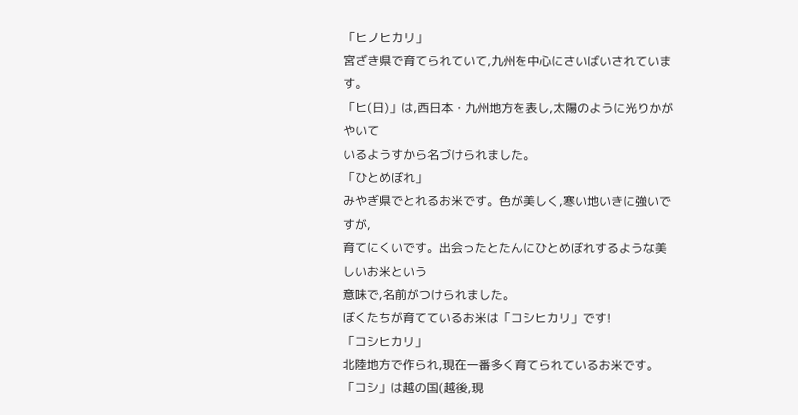「ヒノヒカリ」
宮ざき県で育てられていて,九州を中心にさいばいされています。
「ヒ(日)」は,西日本・九州地方を表し,太陽のように光りかがやいて
いるようすから名づけられました。
「ひとめぼれ」
みやぎ県でとれるお米です。色が美しく,寒い地いきに強いですが,
育てにくいです。出会ったとたんにひとめぼれするような美しいお米という
意味で,名前がつけられました。
ぼくたちが育てているお米は「コシヒカリ」です!
「コシヒカリ」
北陸地方で作られ,現在一番多く育てられているお米です。
「コシ」は越の国(越後,現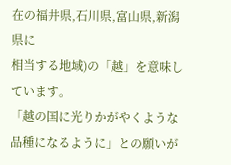在の福井県,石川県,富山県,新潟県に
相当する地域)の「越」を意味しています。
「越の国に光りかがやくような品種になるように」との願いが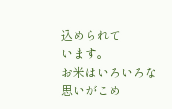込められて
います。
お米はいろいろな思いがこめ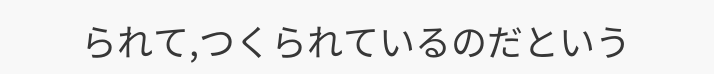られて,つくられているのだという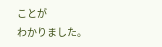ことが
わかりました。